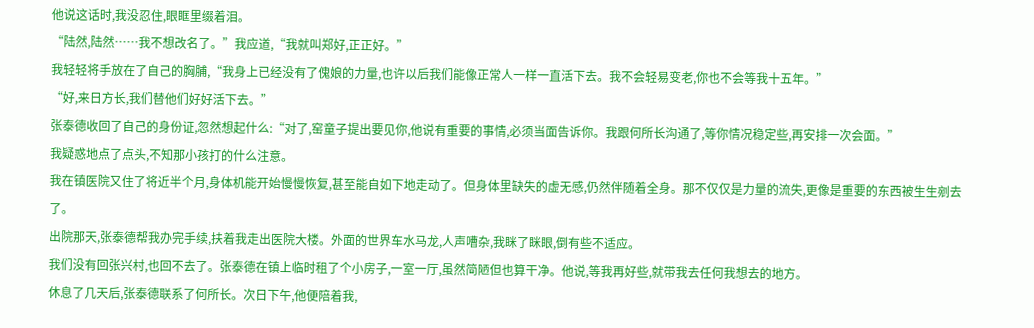他说这话时,我没忍住,眼眶里缀着泪。
“陆然,陆然……我不想改名了。”我应道,“我就叫郑好,正正好。”
我轻轻将手放在了自己的胸脯,“我身上已经没有了傀娘的力量,也许以后我们能像正常人一样一直活下去。我不会轻易变老,你也不会等我十五年。”
“好,来日方长,我们替他们好好活下去。”
张泰德收回了自己的身份证,忽然想起什么:“对了,窑童子提出要见你,他说有重要的事情,必须当面告诉你。我跟何所长沟通了,等你情况稳定些,再安排一次会面。”
我疑惑地点了点头,不知那小孩打的什么注意。
我在镇医院又住了将近半个月,身体机能开始慢慢恢复,甚至能自如下地走动了。但身体里缺失的虚无感,仍然伴随着全身。那不仅仅是力量的流失,更像是重要的东西被生生剜去了。
出院那天,张泰德帮我办完手续,扶着我走出医院大楼。外面的世界车水马龙,人声嘈杂,我眯了眯眼,倒有些不适应。
我们没有回张兴村,也回不去了。张泰德在镇上临时租了个小房子,一室一厅,虽然简陋但也算干净。他说,等我再好些,就带我去任何我想去的地方。
休息了几天后,张泰德联系了何所长。次日下午,他便陪着我,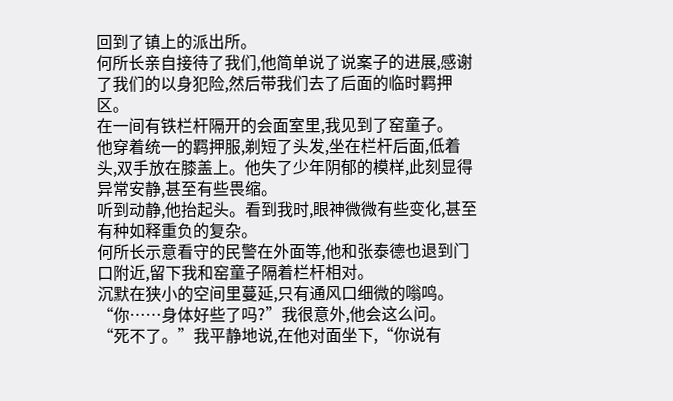回到了镇上的派出所。
何所长亲自接待了我们,他简单说了说案子的进展,感谢了我们的以身犯险,然后带我们去了后面的临时羁押区。
在一间有铁栏杆隔开的会面室里,我见到了窑童子。
他穿着统一的羁押服,剃短了头发,坐在栏杆后面,低着头,双手放在膝盖上。他失了少年阴郁的模样,此刻显得异常安静,甚至有些畏缩。
听到动静,他抬起头。看到我时,眼神微微有些变化,甚至有种如释重负的复杂。
何所长示意看守的民警在外面等,他和张泰德也退到门口附近,留下我和窑童子隔着栏杆相对。
沉默在狭小的空间里蔓延,只有通风口细微的嗡鸣。
“你……身体好些了吗?”我很意外,他会这么问。
“死不了。”我平静地说,在他对面坐下,“你说有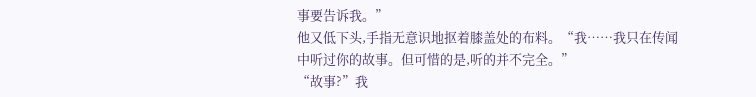事要告诉我。”
他又低下头,手指无意识地抠着膝盖处的布料。“我……我只在传闻中听过你的故事。但可惜的是,听的并不完全。”
“故事?”我